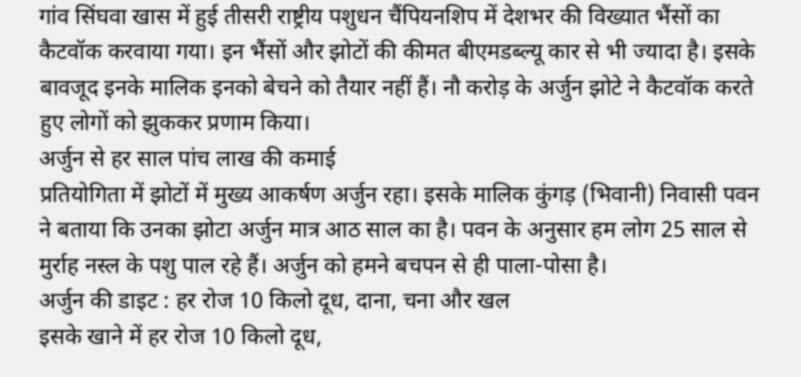गांव सिंघवा खास में हुई तीसरी राष्ट्रीय पशुधन चैंपियनशिप में देशभर की विख्यात भैंसों का कैटवॉक करवाया गया। इन भैंसों और झोटों की कीमत बीएमडब्ल्यू कार से भी ज्यादा है। इसके बावजूद इनके मालिक इनको बेचने को तैयार नहीं हैं। नौ करोड़ के अर्जुन झोटे ने कैटवॉक करते हुए लोगों को झुककर प्रणाम किया।
अर्जुन से हर साल पांच लाख की कमाई
प्रतियोगिता में झोटों में मुख्य आकर्षण अर्जुन रहा। इसके मालिक कुंगड़ (भिवानी) निवासी पवन ने बताया कि उनका झोटा अर्जुन मात्र आठ साल का है। पवन के अनुसार हम लोग 25 साल से मुर्राह नस्ल के पशु पाल रहे हैं। अर्जुन को हमने बचपन से ही पाला-पोसा है।
अर्जुन की डाइट : हर रोज 10 किलो दूध, दाना, चना और खल
इसके खाने में हर रोज 10 किलो दूध,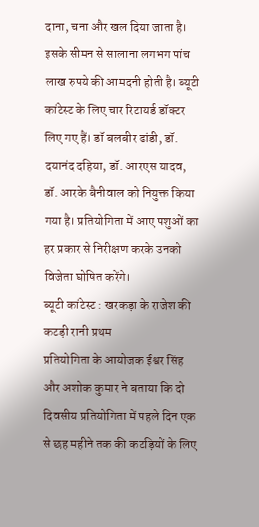दाना, चना और खल दिया जाता है। इसके सीमन से सालाना लगभग पांच लाख रुपये की आमदनी होती है। ब्यूटी कांटेस्ट के लिए चार रिटायर्ड डॉक्टर लिए गए हैं। डॉ बलबीर ढांडी, डॉ. दयानंद दहिया, डॉ. आरएस यादव, डॉ. आरके बैनीवाल को नियुक्त किया गया है। प्रतियोगिता में आए पशुओं का हर प्रकार से निरीक्षण करके उनको विजेता घोषित करेंगे।
ब्यूटी कांटेस्ट : खरकड़ा के राजेश की कटड़ी रानी प्रथम
प्रतियोगिता के आयोजक ईश्वर सिंह और अशोक कुमार ने बताया कि दो दिवसीय प्रतियोगिता में पहले दिन एक से छह महीने तक की कटड़ियों के लिए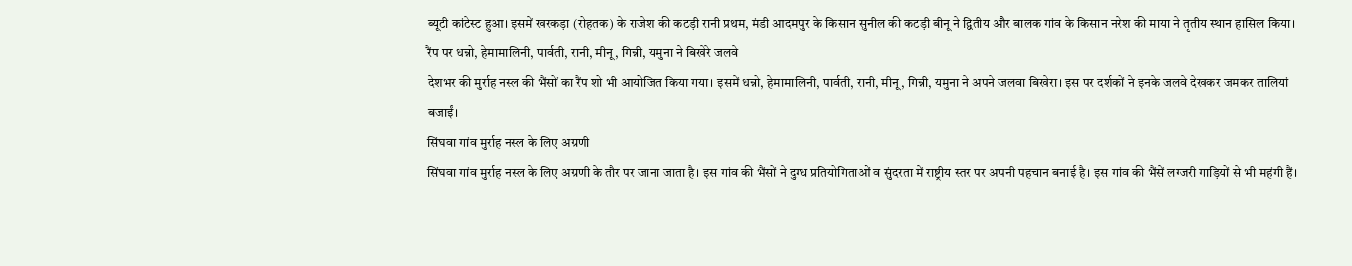ब्यूटी कांटेस्ट हुआ। इसमें खरकड़ा (रोहतक) के राजेश की कटड़ी रानी प्रथम, मंडी आदमपुर के किसान सुनील की कटड़ी बीनू ने द्वितीय और बालक गांव के किसान नरेश की माया ने तृतीय स्थान हासिल किया।
रैंप पर धन्नो, हेमामालिनी, पार्वती, रानी, मीनू, गिन्नी, यमुना ने बिखेरे जलवे
देशभर की मुर्राह नस्ल की भैंसों का रैंप शो भी आयोजित किया गया। इसमें धन्नो, हेमामालिनी, पार्वती, रानी, मीनू, गिन्नी, यमुना ने अपने जलवा बिखेरा। इस पर दर्शकों ने इनके जलवे देखकर जमकर तालियां बजाईं।
सिंघवा गांव मुर्राह नस्ल के लिए अग्रणी
सिंघवा गांव मुर्राह नस्ल के लिए अग्रणी के तौर पर जाना जाता है। इस गांव की भैंसों ने दुग्ध प्रतियोगिताओं व सुंदरता में राष्ट्रीय स्तर पर अपनी पहचान बनाई है। इस गांव की भैंसें लग्जरी गाड़ियों से भी महंगी हैं।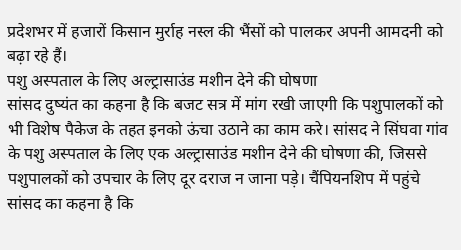प्रदेशभर में हजारों किसान मुर्राह नस्ल की भैंसों को पालकर अपनी आमदनी को बढ़ा रहे हैं।
पशु अस्पताल के लिए अल्ट्रासाउंड मशीन देने की घोषणा
सांसद दुष्यंत का कहना है कि बजट सत्र में मांग रखी जाएगी कि पशुपालकों को भी विशेष पैकेज के तहत इनको ऊंचा उठाने का काम करे। सांसद ने सिंघवा गांव के पशु अस्पताल के लिए एक अल्ट्रासाउंड मशीन देने की घोषणा की, जिससे पशुपालकों को उपचार के लिए दूर दराज न जाना पड़े। चैंपियनशिप में पहुंचे सांसद का कहना है कि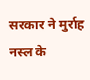सरकार ने मुर्राह नस्ल के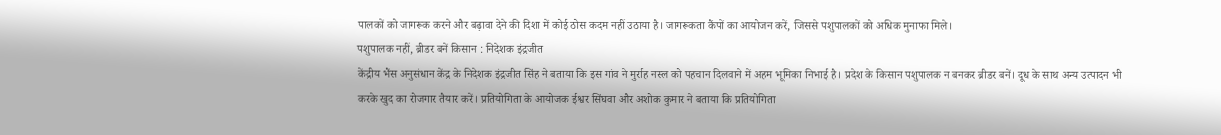पालकों को जागरूक करने और बढ़ावा देने की दिशा में कोई ठोस कदम नहीं उठाया है। जागरूकता कैंपों का आयोजन करें, जिससे पशुपालकों को अधिक मुनाफा मिले।
पशुपालक नहीं, ब्रीडर बनें किसान : निदेशक इंद्रजीत
केंद्रीय भैंस अनुसंधान केंद्र के निदेशक इंद्रजीत सिंह ने बताया कि इस गांव ने मुर्राह नस्ल को पहचान दिलवाने में अहम भूमिका निभाई है। प्रदेश के किसान पशुपालक न बनकर ब्रीडर बनें। दूध के साथ अन्य उत्पादन भी करके खुद का रोजगार तैयार करें। प्रतियोगिता के आयोजक ईश्वर सिंघवा और अशोक कुमार ने बताया कि प्रतियोगिता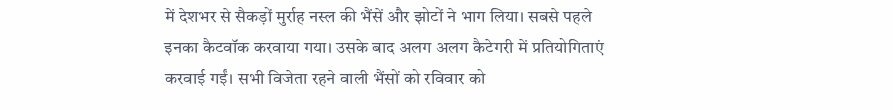में देशभर से सैकड़ों मुर्राह नस्ल की भैंसें और झोटों ने भाग लिया। सबसे पहले इनका कैटवॉक करवाया गया। उसके बाद अलग अलग कैटेगरी में प्रतियोगिताएं करवाई गईं। सभी विजेता रहने वाली भैंसों को रविवार को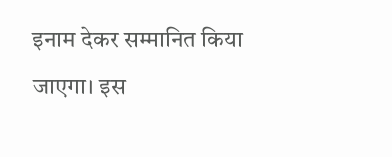इनाम देकर सम्मानित किया जाएगा। इस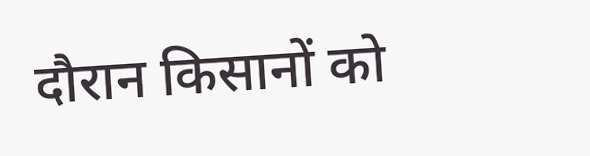दौरान किसानों को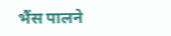भैंस पालने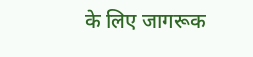के लिए जागरूक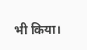भी किया।